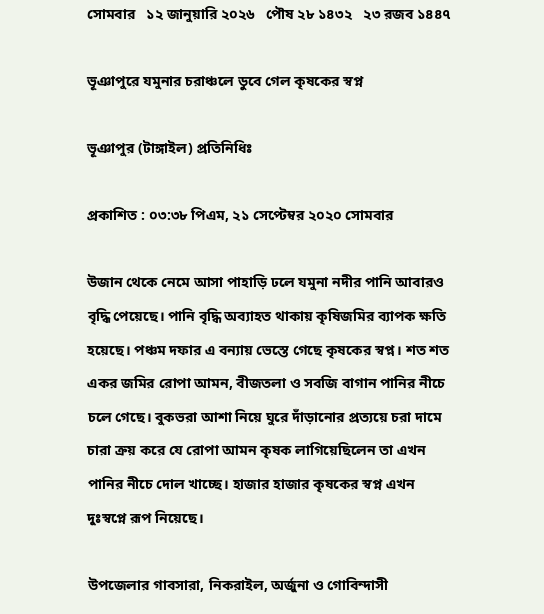সোমবার   ১২ জানুয়ারি ২০২৬   পৌষ ২৮ ১৪৩২   ২৩ রজব ১৪৪৭

ভূঞাপুরে যমুনার চরাঞ্চলে ডুবে গেল কৃষকের স্বপ্ন

ভূঞাপুর (টাঙ্গাইল) প্রতিনিধিঃ

প্রকাশিত : ০৩:৩৮ পিএম, ২১ সেপ্টেম্বর ২০২০ সোমবার

উজান থেকে নেমে আসা পাহাড়ি ঢলে যমুনা নদীর পানি আবারও বৃদ্ধি পেয়েছে। পানি বৃদ্ধি অব্যাহত থাকায় কৃষিজমির ব্যাপক ক্ষতি হয়েছে। পঞ্চম দফার এ বন্যায় ভেস্তে গেছে কৃষকের স্বপ্ন। শত শত একর জমির রোপা আমন, বীজতলা ও সবজি বাগান পানির নীচে চলে গেছে। বুকভরা আশা নিয়ে ঘুরে দাঁড়ানোর প্রত্যয়ে চরা দামে চারা ক্রয় করে যে রোপা আমন কৃষক লাগিয়েছিলেন তা এখন পানির নীচে দোল খাচ্ছে। হাজার হাজার কৃষকের স্বপ্ন এখন দুঃস্বপ্নে রূপ নিয়েছে।

উপজেলার গাবসারা, নিকরাইল, অর্জুনা ও গোবিন্দাসী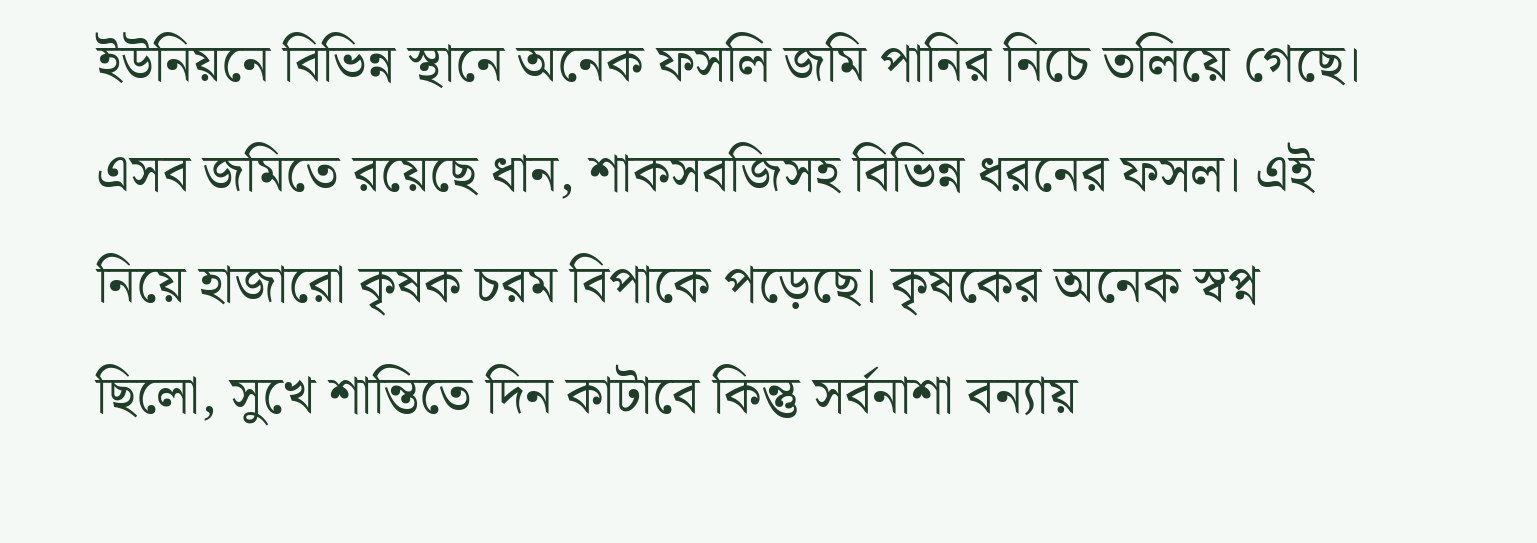ইউনিয়নে বিভিন্ন স্থানে অনেক ফসলি জমি পানির নিচে তলিয়ে গেছে। এসব জমিতে রয়েছে ধান, শাকসবজিসহ বিভিন্ন ধরনের ফসল। এই নিয়ে হাজারো কৃষক চরম বিপাকে পড়েছে। কৃষকের অনেক স্বপ্ন ছিলো, সুখে শান্তিতে দিন কাটাবে কিন্তু সর্বনাশা বন্যায়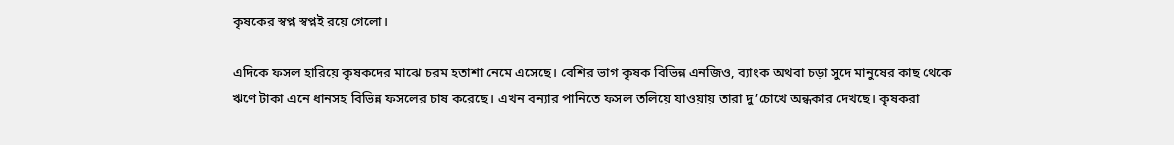কৃষকের স্বপ্ন স্বপ্নই রয়ে গেলো।

এদিকে ফসল হারিয়ে কৃষকদের মাঝে চরম হতাশা নেমে এসেছে। বেশির ভাগ কৃষক বিভিন্ন এনজিও, ব্যাংক অথবা চড়া সুদে মানুষের কাছ থেকে ঋণে টাকা এনে ধানসহ বিভিন্ন ফসলের চাষ করেছে। এখন বন্যার পানিতে ফসল তলিয়ে যাওয়ায় তারা দু’চোখে অন্ধকার দেখছে। কৃষকরা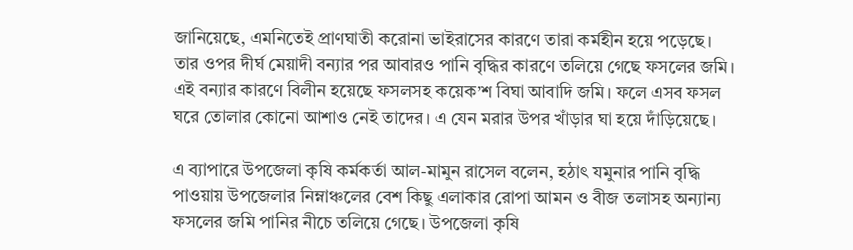জানিয়েছে, এমনিতেই প্রাণঘাতী করোনা ভাইরাসের কারণে তারা কর্মহীন হয়ে পড়েছে। তার ওপর দীর্ঘ মেয়াদী বন্যার পর আবারও পানি বৃদ্ধির কারণে তলিয়ে গেছে ফসলের জমি। এই বন্যার কারণে বিলীন হয়েছে ফসলসহ কয়েক’শ বিঘা আবাদি জমি। ফলে এসব ফসল ঘরে তোলার কোনো আশাও নেই তাদের। এ যেন মরার উপর খাঁড়ার ঘা হয়ে দাঁড়িয়েছে।

এ ব্যাপারে উপজেলা কৃষি কর্মকর্তা আল-মামুন রাসেল বলেন, হঠাৎ যমুনার পানি বৃদ্ধি পাওয়ায় উপজেলার নিম্নাঞ্চলের বেশ কিছু এলাকার রোপা আমন ও বীজ তলাসহ অন্যান্য ফসলের জমি পানির নীচে তলিয়ে গেছে। উপজেলা কৃষি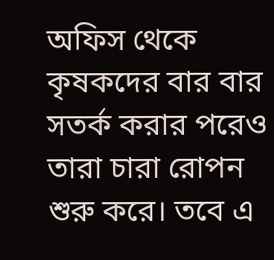অফিস থেকে কৃষকদের বার বার সতর্ক করার পরেও তারা চারা রোপন শুরু করে। তবে এ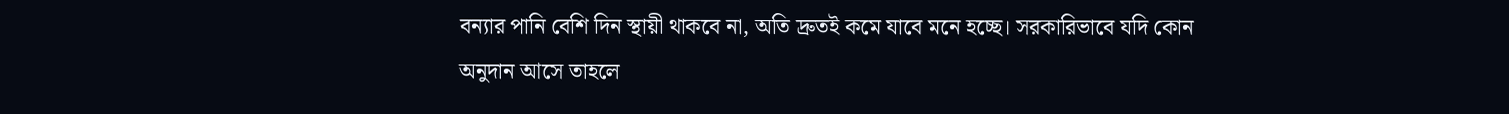বন্যার পানি বেশি দিন স্থায়ী থাকবে না, অতি দ্রুতই কমে যাবে মনে হচ্ছে। সরকারিভাবে যদি কোন অনুদান আসে তাহলে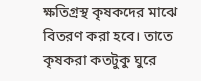ক্ষতিগ্রস্থ কৃষকদের মাঝে বিতরণ করা হবে। তাতে কৃষকরা কতটুকু ঘুরে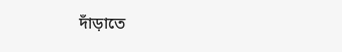দাঁড়াতে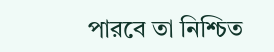পারবে তা নিশ্চিত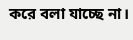করে বলা যাচ্ছে না।